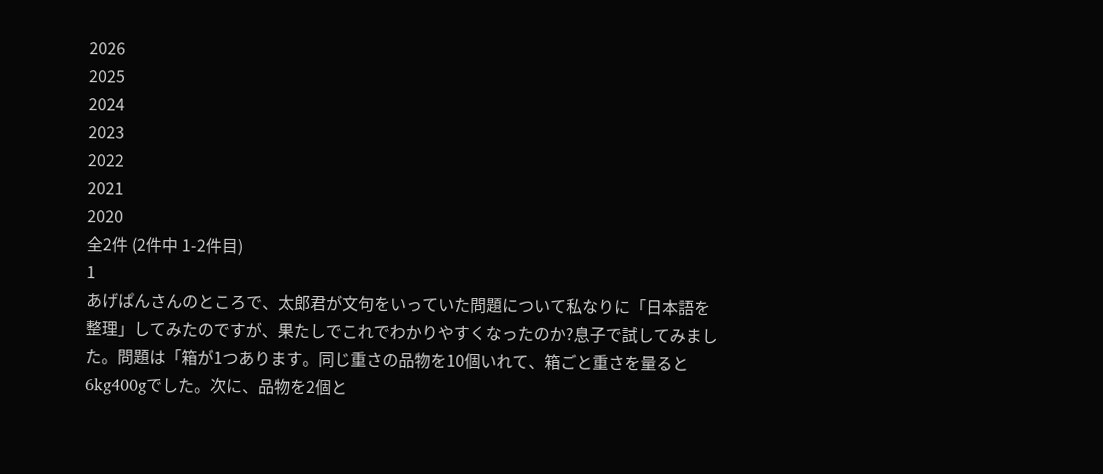2026
2025
2024
2023
2022
2021
2020
全2件 (2件中 1-2件目)
1
あげぱんさんのところで、太郎君が文句をいっていた問題について私なりに「日本語を整理」してみたのですが、果たしでこれでわかりやすくなったのか?息子で試してみました。問題は「箱が1つあります。同じ重さの品物を10個いれて、箱ごと重さを量ると6kg400gでした。次に、品物を2個と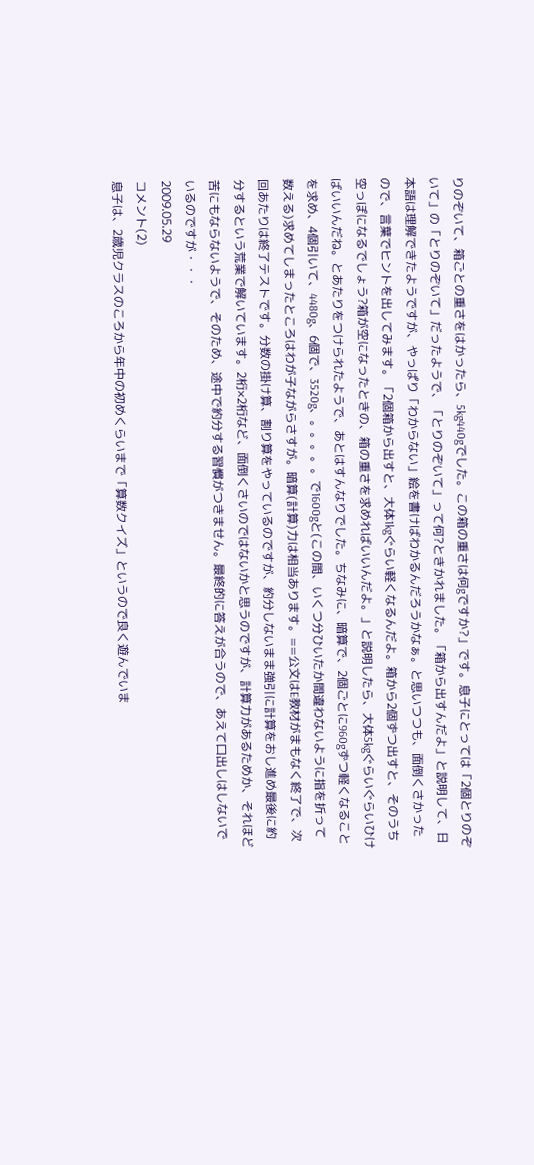りのぞいて、箱ごとの重さをはかったら、5kg440gでした。この箱の重さは何gですか?」です。息子にとっては「2個とりのぞいて」の「とりのぞいて」だったようで、「とりのぞいて」って何?ときかれました。「箱から出すんだよ」と説明して、日本語は理解できたようですが、やっぱり「わからない」絵を書けばわかるんだろうかなぁ。と思いつつも、面倒くさかったので、言葉でヒントを出してみます。「2個箱から出すと、大体1kgぐらい軽くなるんだよ。箱から2個ずつ出すと、そのうち空っぽになるでしょう?箱が空になったときの、箱の重さを求めればいいんだよ。」と説明したら、大体5kgぐらいぐらいひけばいいんだね。とあたりをつけられたようで、あとはすんなりでした。ちなみに、暗算で、2個ごとに960gずつ軽くなることを求め、4個引いて、4480g、6個で、3520g、。。。。。で1600gと(この間、いくつ分ひいたか間違わないように指を折って数える)求めてしまったところはわが子ながらさすが。暗算(計算)力は相当あります。==公文はE教材がまもなく終了で、次回あたりは終了テストです。分数の掛け算、割り算をやっているのですが、約分しないまま強引に計算をおし進め最後に約分するという荒業で解いています。2桁×2桁など、面倒くさいのではないかと思うのですが、計算力があるためか、それほど苦にもならないようで、そのため、途中で約分する習慣がつきません。最終的に答えが合うので、あえて口出しはしないでいるのですが・・・
2009.05.29
コメント(2)
息子は、2歳児クラスのころから年中の初めくらいまで「算数クイズ」というので良く遊んでいま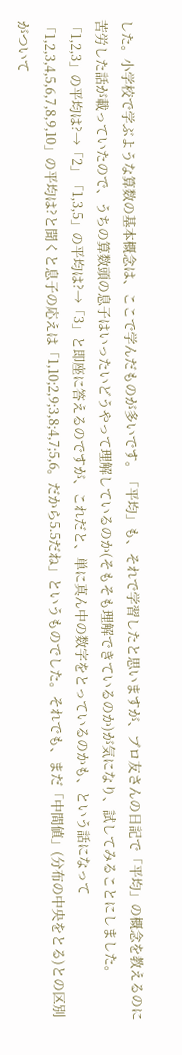した。小学校で学ぶような算数の基本概念は、ここで学んだものが多いです。「平均」も、それで学習したと思いますが、ブロ友さんの日記で「平均」の概念を教えるのに苦労した話が載っていたので、うちの算数頭の息子はいったいどうやって理解しているのか(そもそも理解できているのか)が気になり、試してみることにしました。「1,2,3」の平均は?→「2」「1,3,5」の平均は?→「3」と即座に答えるのですが、これだと、単に真ん中の数字をとっているのかも、という話になって「1,2,3,4,5,6,7,8,9,10」の平均は?と聞くと息子の応えは「1,10;2,9;3,8;4,7;5,6。だから5.5だね」というものでした。それでも、まだ「中間値」(分布の中央をとる)との区別がついて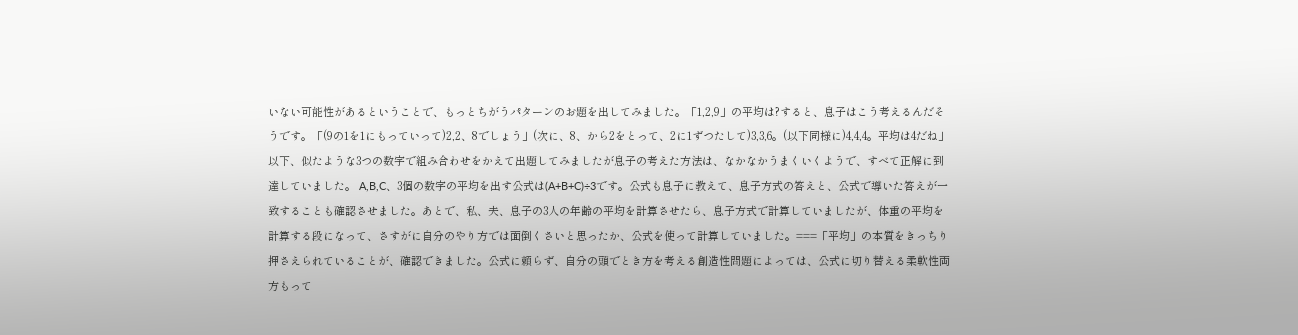いない可能性があるということで、もっとちがうパターンのお題を出してみました。「1,2,9」の平均は?すると、息子はこう考えるんだそうです。「(9の1を1にもっていって)2,2、8でしょう」(次に、8、から2をとって、2に1ずつたして)3,3,6。(以下同様に)4,4,4。平均は4だね」以下、似たような3つの数字で組み合わせをかえて出題してみましたが息子の考えた方法は、なかなかうまくいくようで、すべて正解に到達していました。 A,B,C、3個の数字の平均を出す公式は(A+B+C)÷3です。公式も息子に教えて、息子方式の答えと、公式で導いた答えが一致することも確認させました。あとで、私、夫、息子の3人の年齢の平均を計算させたら、息子方式で計算していましたが、体重の平均を計算する段になって、さすがに自分のやり方では面倒くさいと思ったか、公式を使って計算していました。===「平均」の本質をきっちり押さえられていることが、確認できました。公式に頼らず、自分の頭でとき方を考える創造性問題によっては、公式に切り替える柔軟性両方もって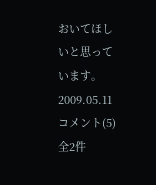おいてほしいと思っています。
2009.05.11
コメント(5)
全2件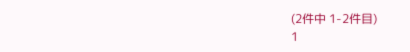(2件中 1-2件目)
1